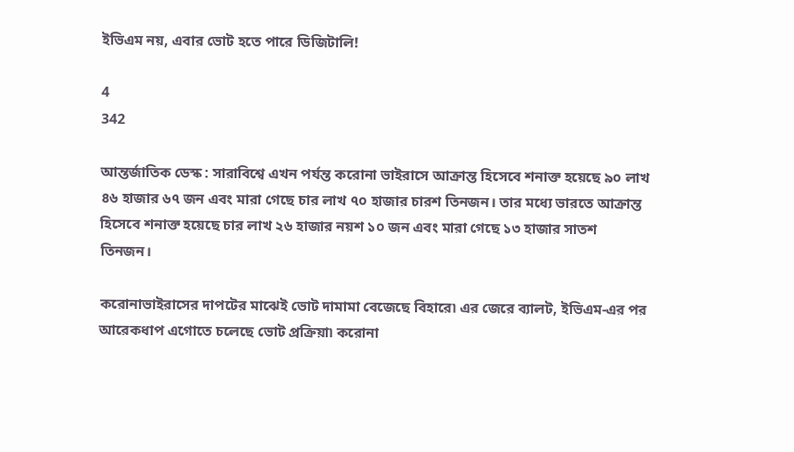ইভিএম নয়, এবার ভোট হতে পারে ডিজিটালি!

4
342

আন্তর্জাতিক ডেস্ক : সারাবিশ্বে এখন পর্যন্ত করোনা ভাইরাসে আক্রান্ত হিসেবে শনাক্ত হয়েছে ৯০ লাখ ৪৬ হাজার ৬৭ জন এবং মারা গেছে চার লাখ ৭০ হাজার চারশ তিনজন। তার মধ্যে ভারতে আক্রান্ত হিসেবে শনাক্ত হয়েছে চার লাখ ২৬ হাজার নয়শ ১০ জন এবং মারা গেছে ১৩ হাজার সাতশ তিনজন।

করোনাভাইরাসের দাপটের মাঝেই ভোট দামামা বেজেছে বিহারে৷ এর জেরে ব্যালট, ইভিএম-এর পর আরেকধাপ এগোতে চলেছে ভোট প্রক্রিয়া৷ করোনা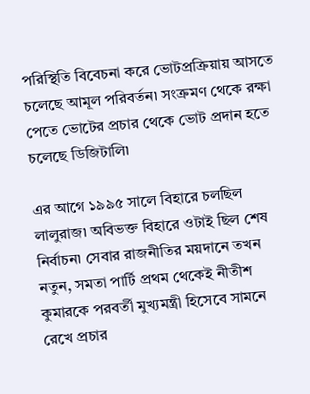পরিস্থিতি বিবেচনা করে ভোটপ্রক্রিয়ায় আসতে চলেছে আমূল পরিবর্তন৷ সংক্রমণ থেকে রক্ষা পেতে ভোটের প্রচার থেকে ভোট প্রদান হতে চলেছে ডিজিটালি৷

এর আগে ১৯৯৫ সালে বিহারে চলছিল লালুরাজ৷ অবিভক্ত বিহারে ওটাই ছিল শেষ নির্বাচন৷ সেবার রাজনীতির ময়দানে তখন নতুন, সমতা পার্টি প্রথম থেকেই নীতীশ কুমারকে পরবর্তী মুখ্যমন্ত্রী হিসেবে সামনে রেখে প্রচার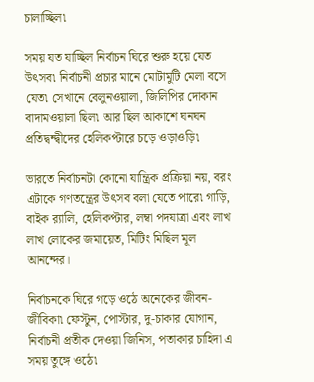চালাচ্ছিল৷

সময় যত যাচ্ছিল নির্বাচন ঘিরে শুরু হয়ে যেত উৎসব৷ নির্বাচনী প্রচার মানে মোটামুটি মেলা বসে যেত৷ সেখানে বেলুনওয়ালা, জিলিপির দোকান বাদামওয়ালা ছিল৷ আর ছিল আকাশে ঘনঘন প্রতিদ্বন্দ্বীদের হেলিকপ্টারে চড়ে ওড়াওড়ি৷

ভারতে নির্বাচনটা কোনো যান্ত্রিক প্রক্রিয়া নয়, বরং এটাকে গণতন্ত্রের উৎসব বলা যেতে পারে৷ গাড়ি, বাইক র‍্যালি, হেলিকপ্টার, লম্বা পদযাত্রা এবং লাখ লাখ লোকের জমায়েত, মিটিং মিছিল মূল আনন্দের।

নির্বাচনকে ঘিরে গড়ে ওঠে অনেকের জীবন-জীবিকা৷ ফেস্টুন, পোস্টার, দু-চাকার যোগান, নির্বাচনী প্রতীক দেওয়া জিনিস, পতাকার চাহিদা এ সময় তুঙ্গে ওঠে৷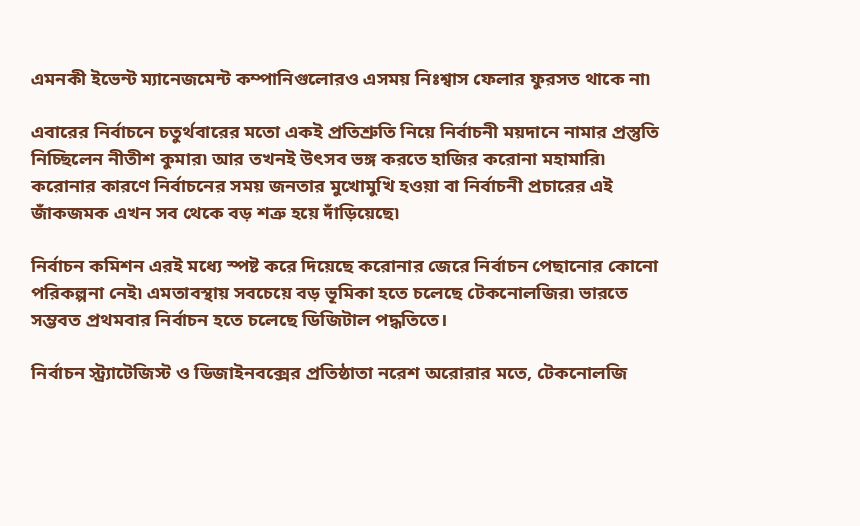এমনকী ইভেন্ট ম্যানেজমেন্ট কম্পানিগুলোরও এসময় নিঃশ্বাস ফেলার ফুরসত থাকে না৷

এবারের নির্বাচনে চতুর্থবারের মতো একই প্রতিশ্রুতি নিয়ে নির্বাচনী ময়দানে নামার প্রস্তুতি নিচ্ছিলেন নীতীশ কুমার৷ আর তখনই উৎসব ভঙ্গ করতে হাজির করোনা মহামারি৷ করোনার কারণে নির্বাচনের সময় জনতার মুখোমুখি হওয়া বা নির্বাচনী প্রচারের এই জাঁকজমক এখন সব থেকে বড় শত্রু হয়ে দাঁড়িয়েছে৷

নির্বাচন কমিশন এরই মধ্যে স্পষ্ট করে দিয়েছে করোনার জেরে নির্বাচন পেছানোর কোনো পরিকল্পনা নেই৷ এমতাবস্থায় সবচেয়ে বড় ভূমিকা হতে চলেছে টেকনোলজির৷ ভারতে সম্ভবত প্রথমবার নির্বাচন হতে চলেছে ডিজিটাল পদ্ধতিতে।

নির্বাচন স্ট্র্যাটেজিস্ট ও ডিজাইনবক্সের প্রতিষ্ঠাতা নরেশ অরোরার মতে, টেকনোলজি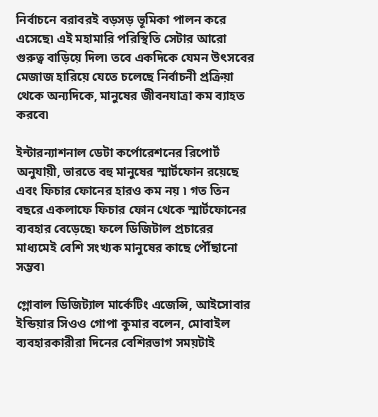নির্বাচনে বরাবরই বড়সড় ভূমিকা পালন করে এসেছে৷ এই মহামারি পরিস্থিতি সেটার আরো গুরুত্ব বাড়িয়ে দিল৷ তবে একদিকে যেমন উৎসবের মেজাজ হারিয়ে যেতে চলেছে নির্বাচনী প্রক্রিয়া থেকে অন্যদিকে, মানুষের জীবনযাত্রা কম ব্যাহত করবে৷

ইন্টারন্যাশনাল ডেটা কর্পোরেশনের রিপোর্ট অনুযায়ী, ভারতে বহু মানুষের স্মার্টফোন রয়েছে এবং ফিচার ফোনের হারও কম নয় ৷ গত তিন বছরে একলাফে ফিচার ফোন থেকে স্মার্টফোনের ব্যবহার বেড়েছে৷ ফলে ডিজিটাল প্রচারের মাধ্যমেই বেশি সংখ্যক মানুষের কাছে পৌঁছানো সম্ভব৷

গ্লোবাল ডিজিট্যাল মার্কেটিং এজেন্সি, আইসোবার ইন্ডিয়ার সিওও গোপা কুমার বলেন, মোবাইল ব্যবহারকারীরা দিনের বেশিরভাগ সময়টাই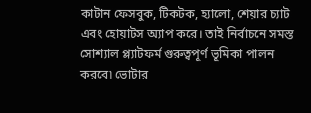কাটান ফেসবুক, টিকটক, হ্যালো, শেয়ার চ্যাট এবং হোয়াটস অ্যাপ করে। তাই নির্বাচনে সমস্ত সোশ্যাল প্ল্যাটফর্ম গুরুত্বপূর্ণ ভূমিকা পালন করবে৷ ভোটার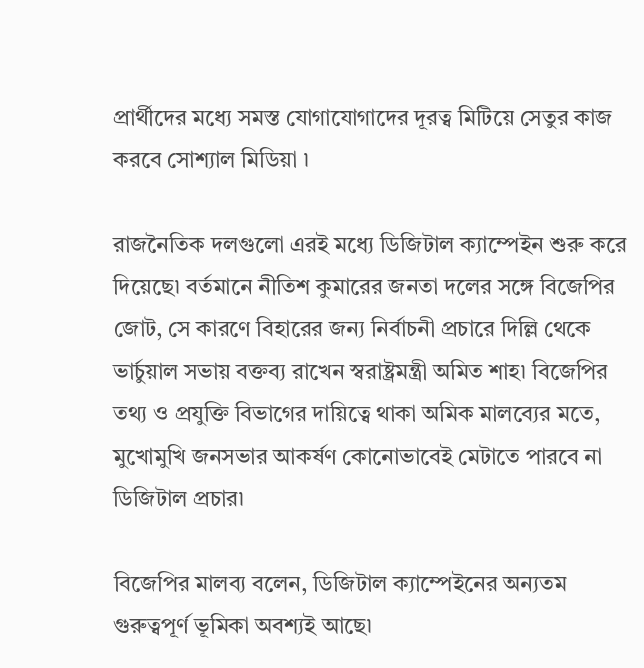প্রার্থীদের মধ্যে সমস্ত যোগাযোগাদের দূরত্ব মিটিয়ে সেতুর কাজ করবে সোশ্যাল মিডিয়া ৷

রাজনৈতিক দলগুলো এরই মধ্যে ডিজিটাল ক্যাম্পেইন শুরু করে দিয়েছে৷ বর্তমানে নীতিশ কুমারের জনতা দলের সঙ্গে বিজেপির জোট, সে কারণে বিহারের জন্য নির্বাচনী প্রচারে দিল্লি থেকে ভার্চুয়াল সভায় বক্তব্য রাখেন স্বরাষ্ট্রমন্ত্রী অমিত শাহ৷ বিজেপির তথ্য ও প্রযুক্তি বিভাগের দায়িত্বে থাকা অমিক মালব্যের মতে, মুখোমুখি জনসভার আকর্ষণ কোনোভাবেই মেটাতে পারবে না ডিজিটাল প্রচার৷

বিজেপির মালব্য বলেন, ডিজিটাল ক্যাম্পেইনের অন্যতম গুরুত্বপূর্ণ ভূমিকা অবশ্যই আছে৷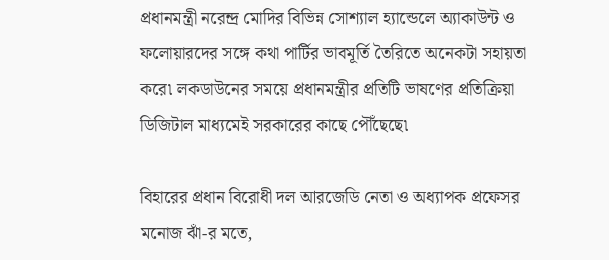প্রধানমন্ত্রী নরেন্দ্র মোদির বিভিন্ন সোশ্যাল হ্যান্ডেলে অ্যাকাউন্ট ও ফলোয়ারদের সঙ্গে কথা পার্টির ভাবমূর্তি তৈরিতে অনেকটা সহায়তা করে৷ লকডাউনের সময়ে প্রধানমন্ত্রীর প্রতিটি ভাষণের প্রতিক্রিয়া ডিজিটাল মাধ্যমেই সরকারের কাছে পৌঁছেছে৷

বিহারের প্রধান বিরোধী দল আরজেডি নেতা ও অধ্যাপক প্রফেসর মনোজ ঝাঁ-র মতে,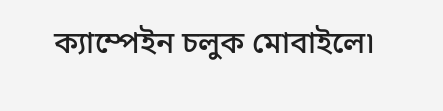ক্যাম্পেইন চলুক মোবাইলে৷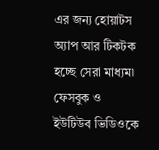এর জন্য হোয়াটস অ্যাপ আর টিকটক হচ্ছে সেরা মাধ্যম৷ ফেসবুক ও ইউটিউব ভিডিওকে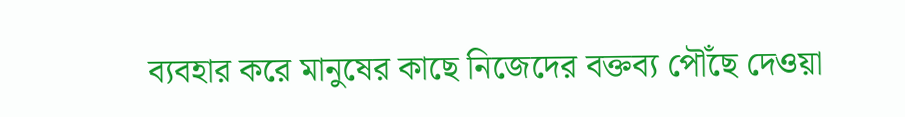ব্যবহার করে মানুষের কাছে নিজেদের বক্তব্য পৌঁছে দেওয়া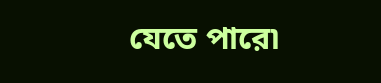যেতে পারে৷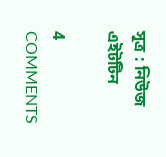সূত্র : নিউজ এইটটিন

4 COMMENTS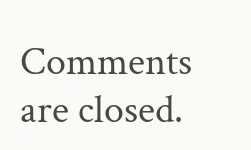Comments are closed.